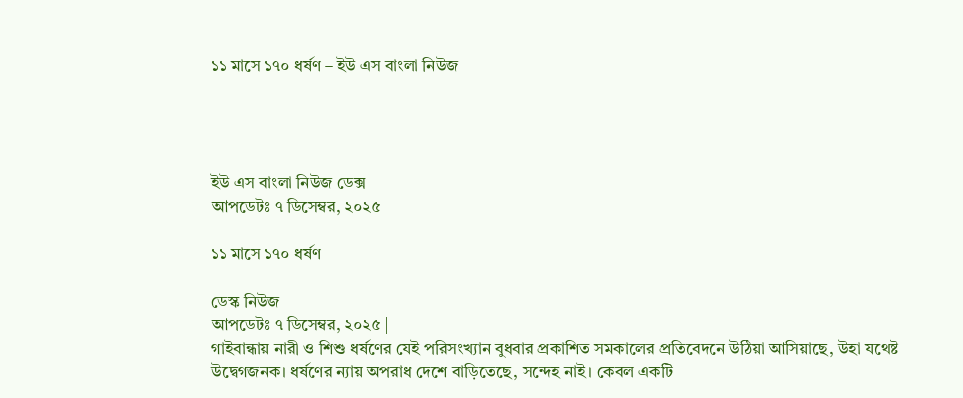১১ মাসে ১৭০ ধর্ষণ – ইউ এস বাংলা নিউজ




ইউ এস বাংলা নিউজ ডেক্স
আপডেটঃ ৭ ডিসেম্বর, ২০২৫

১১ মাসে ১৭০ ধর্ষণ

ডেস্ক নিউজ
আপডেটঃ ৭ ডিসেম্বর, ২০২৫ |
গাইবান্ধায় নারী ও শিশু ধর্ষণের যেই পরিসংখ্যান বুধবার প্রকাশিত সমকালের প্রতিবেদনে উঠিয়া আসিয়াছে, উহা যথেষ্ট উদ্বেগজনক। ধর্ষণের ন্যায় অপরাধ দেশে বাড়িতেছে, সন্দেহ নাই। কেবল একটি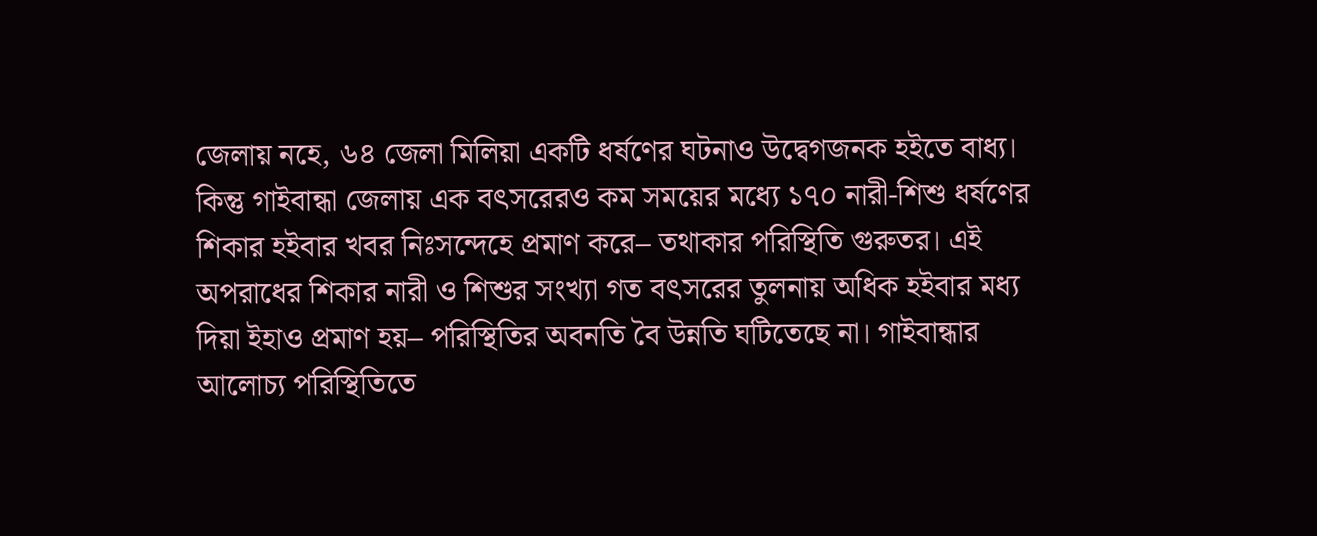জেলায় নহে, ৬৪ জেলা মিলিয়া একটি ধর্ষণের ঘটনাও উদ্বেগজনক হইতে বাধ্য। কিন্তু গাইবান্ধা জেলায় এক বৎসরেরও কম সময়ের মধ্যে ১৭০ নারী-শিশু ধর্ষণের শিকার হইবার খবর নিঃসন্দেহে প্রমাণ করে– তথাকার পরিস্থিতি গুরুতর। এই অপরাধের শিকার নারী ও শিশুর সংখ্যা গত বৎসরের তুলনায় অধিক হইবার মধ্য দিয়া ইহাও প্রমাণ হয়– পরিস্থিতির অবনতি বৈ উন্নতি ঘটিতেছে না। গাইবান্ধার আলোচ্য পরিস্থিতিতে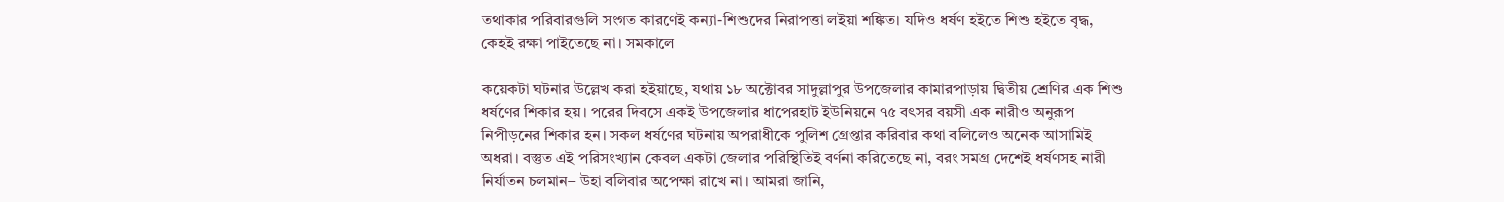তথাকার পরিবারগুলি সংগত কারণেই কন্যা-শিশুদের নিরাপত্তা লইয়া শঙ্কিত। যদিও ধর্ষণ হইতে শিশু হইতে বৃদ্ধ, কেহই রক্ষা পাইতেছে না। সমকালে

কয়েকটা ঘটনার উল্লেখ করা হইয়াছে, যথায় ১৮ অক্টোবর সাদুল্লাপুর উপজেলার কামারপাড়ায় দ্বিতীয় শ্রেণির এক শিশু ধর্ষণের শিকার হয়। পরের দিবসে একই উপজেলার ধাপেরহাট ইউনিয়নে ৭৫ বৎসর বয়সী এক নারীও অনুরূপ নিপীড়নের শিকার হন। সকল ধর্ষণের ঘটনায় অপরাধীকে পুলিশ গ্রেপ্তার করিবার কথা বলিলেও অনেক আসামিই অধরা। বস্তুত এই পরিসংখ্যান কেবল একটা জেলার পরিস্থিতিই বর্ণনা করিতেছে না, বরং সমগ্র দেশেই ধর্ষণসহ নারী নির্যাতন চলমান– উহা বলিবার অপেক্ষা রাখে না। আমরা জানি,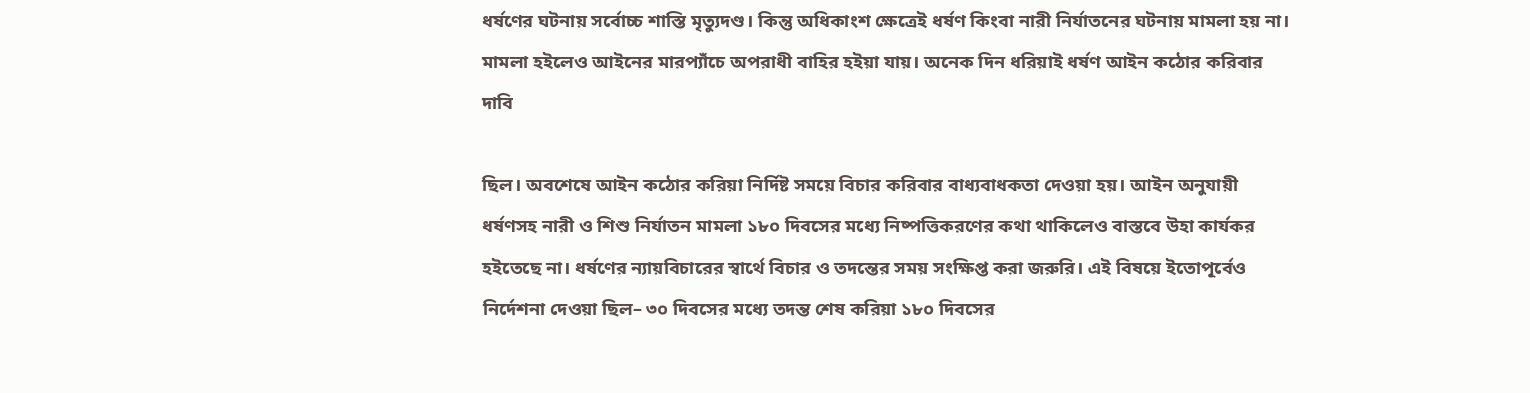ধর্ষণের ঘটনায় সর্বোচ্চ শাস্তি মৃত্যুদণ্ড। কিন্তু অধিকাংশ ক্ষেত্রেই ধর্ষণ কিংবা নারী নির্যাতনের ঘটনায় মামলা হয় না। মামলা হইলেও আইনের মারপ্যাঁচে অপরাধী বাহির হইয়া যায়। অনেক দিন ধরিয়াই ধর্ষণ আইন কঠোর করিবার দাবি

ছিল। অবশেষে আইন কঠোর করিয়া নির্দিষ্ট সময়ে বিচার করিবার বাধ্যবাধকতা দেওয়া হয়। আইন অনুযায়ী ধর্ষণসহ নারী ও শিশু নির্যাতন মামলা ১৮০ দিবসের মধ্যে নিষ্পত্তিকরণের কথা থাকিলেও বাস্তবে উহা কার্যকর হইতেছে না। ধর্ষণের ন্যায়বিচারের স্বার্থে বিচার ও তদন্তের সময় সংক্ষিপ্ত করা জরুরি। এই বিষয়ে ইতোপূর্বেও নির্দেশনা দেওয়া ছিল– ৩০ দিবসের মধ্যে তদন্ত শেষ করিয়া ১৮০ দিবসের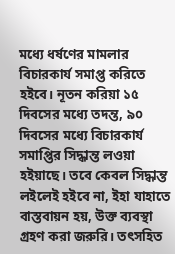মধ্যে ধর্ষণের মামলার বিচারকার্য সমাপ্ত করিতে হইবে। নূতন করিয়া ১৫ দিবসের মধ্যে তদন্ত, ৯০ দিবসের মধ্যে বিচারকার্য সমাপ্তির সিদ্ধান্ত লওয়া হইয়াছে। তবে কেবল সিদ্ধান্ত লইলেই হইবে না, ইহা যাহাতে বাস্তবায়ন হয়, উক্ত ব্যবস্থা গ্রহণ করা জরুরি। তৎসহিত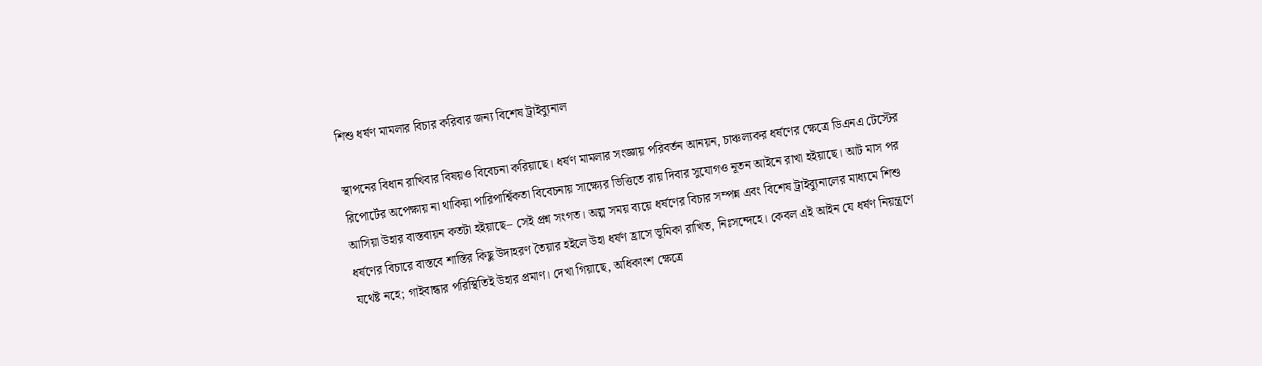শিশু ধর্ষণ মামলার বিচার করিবার জন্য বিশেষ ট্রাইব্যুনাল

স্থাপনের বিধান রাখিবার বিষয়ও বিবেচনা করিয়াছে। ধর্ষণ মামলার সংজ্ঞায় পরিবর্তন আনয়ন, চাঞ্চল্যকর ধর্ষণের ক্ষেত্রে ডিএনএ টেস্টের রিপোর্টের অপেক্ষায় না থাকিয়া পারিপার্শ্বিকতা বিবেচনায় সাক্ষ্যের ভিত্তিতে রায় দিবার সুযোগও নূতন আইনে রাখা হইয়াছে। আট মাস পর আসিয়া উহার বাস্তবায়ন কতটা হইয়াছে– সেই প্রশ্ন সংগত। অল্প সময় ব্যয়ে ধর্ষণের বিচার সম্পন্ন এবং বিশেষ ট্রাইব্যুনালের মাধ্যমে শিশু ধর্ষণের বিচারে বাস্তবে শাস্তির কিছু উদাহরণ তৈয়ার হইলে উহা ধর্ষণ হ্রাসে ভূমিকা রাখিত, নিঃসন্দেহে। কেবল এই আইন যে ধর্ষণ নিয়ন্ত্রণে যথেষ্ট নহে; গাইবান্ধার পরিস্থিতিই উহার প্রমাণ। দেখা গিয়াছে, অধিকাংশ ক্ষেত্রে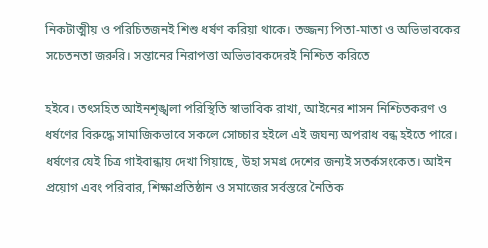নিকটাত্মীয় ও পরিচিতজনই শিশু ধর্ষণ করিয়া থাকে। তজ্জন্য পিতা-মাতা ও অভিভাবকের সচেতনতা জরুরি। সন্তানের নিরাপত্তা অভিভাবকদেরই নিশ্চিত করিতে

হইবে। তৎসহিত আইনশৃঙ্খলা পরিস্থিতি স্বাভাবিক রাখা, আইনের শাসন নিশ্চিতকরণ ও ধর্ষণের বিরুদ্ধে সামাজিকভাবে সকলে সোচ্চার হইলে এই জঘন্য অপরাধ বন্ধ হইতে পারে। ধর্ষণের যেই চিত্র গাইবান্ধায় দেখা গিয়াছে, উহা সমগ্র দেশের জন্যই সতর্কসংকেত। আইন প্রয়োগ এবং পরিবার, শিক্ষাপ্রতিষ্ঠান ও সমাজের সর্বস্তরে নৈতিক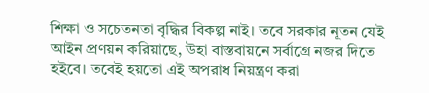শিক্ষা ও সচেতনতা বৃদ্ধির বিকল্প নাই। তবে সরকার নূতন যেই আইন প্রণয়ন করিয়াছে, উহা বাস্তবায়নে সর্বাগ্রে নজর দিতে হইবে। তবেই হয়তো এই অপরাধ নিয়ন্ত্রণ করা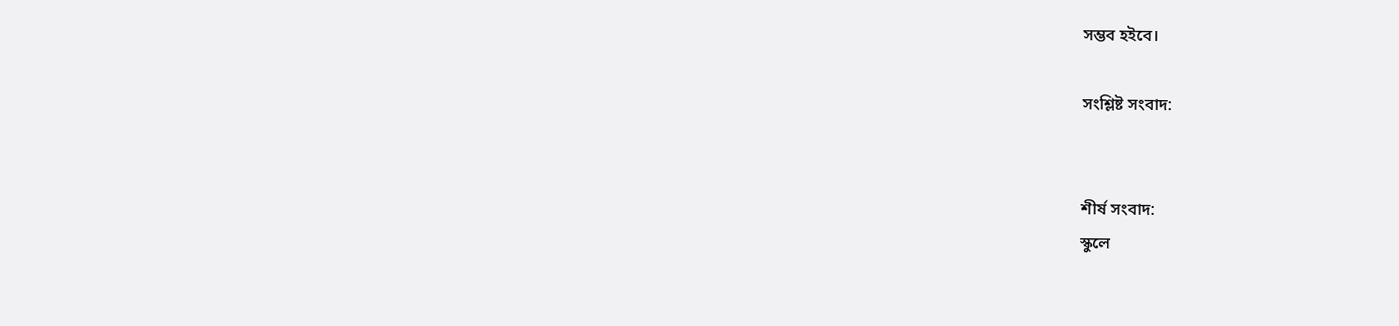সম্ভব হইবে।

সংশ্লিষ্ট সংবাদ:


শীর্ষ সংবাদ:
স্কুলে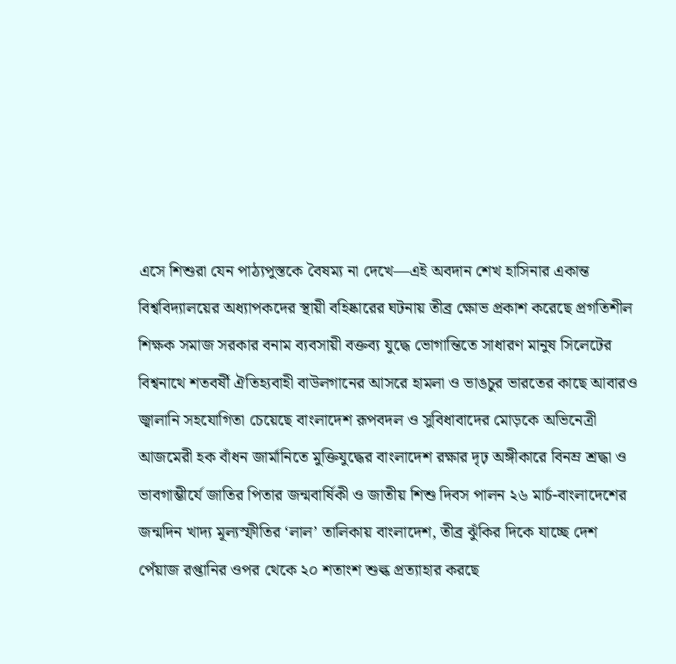এসে শিশুরা যেন পাঠ্যপুস্তকে বৈষম্য না দেখে—এই অবদান শেখ হাসিনার একান্ত বিশ্ববিদ্যালয়ের অধ্যাপকদের স্থায়ী বহিষ্কারের ঘটনায় তীব্র ক্ষোভ প্রকাশ করেছে প্রগতিশীল শিক্ষক সমাজ সরকার বনাম ব্যবসায়ী বক্তব্য যুদ্ধে ভোগান্তিতে সাধারণ মানুষ সিলেটের বিশ্বনাথে শতবর্ষী ঐতিহ্যবাহী বাউলগানের আসরে হামলা ও ভাঙচুর ভারতের কাছে আবারও জ্বালানি সহযোগিতা চেয়েছে বাংলাদেশ রূপবদল ও সুবিধাবাদের মোড়কে অভিনেত্রী আজমেরী হক বাঁধন জার্মানিতে মুক্তিযুদ্ধের বাংলাদেশ রক্ষার দৃঢ় অঙ্গীকারে বিনম্র শ্রদ্ধা ও ভাবগাম্ভীর্যে জাতির পিতার জন্মবার্ষিকী ও জাতীয় শিশু দিবস পালন ২৬ মার্চ-বাংলাদেশের জন্মদিন খাদ্য মূল্যস্ফীতির ‘লাল’ তালিকায় বাংলাদেশ, তীব্র ঝুঁকির দিকে যাচ্ছে দেশ পেঁয়াজ রপ্তানির ওপর থেকে ২০ শতাংশ শুল্ক প্রত্যাহার করছে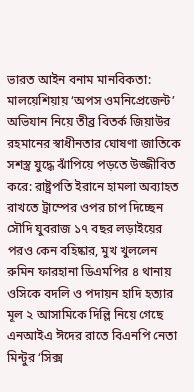ভারত আইন বনাম মানবিকতা: মালয়েশিয়ায় ‘অপস ওমনিপ্রেজেন্ট’ অভিযান নিয়ে তীব্র বিতর্ক জিয়াউর রহমানের স্বাধীনতার ঘোষণা জাতিকে সশস্ত্র যুদ্ধে ঝাঁপিয়ে পড়তে উজ্জীবিত করে: রাষ্ট্রপতি ইরানে হামলা অব্যাহত রাখতে ট্রাম্পের ওপর চাপ দিচ্ছেন সৌদি যুবরাজ ১৭ বছর লড়াইয়ের পরও কেন বহিষ্কার, মুখ খুললেন রুমিন ফারহানা ডিএমপির ৪ থানায় ওসিকে বদলি ও পদায়ন হাদি হত্যার মূল ২ আসামিকে দিল্লি নিয়ে গেছে এনআইএ ঈদের রাতে বিএনপি নেতা মিন্টুর ‘সিক্স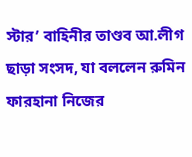স্টার’ বাহিনীর তাণ্ডব আ.লীগ ছাড়া সংসদ, যা বললেন রুমিন ফারহানা নিজের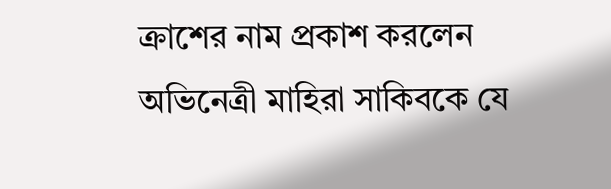ক্রাশের নাম প্রকাশ করলেন অভিনেত্রী মাহিরা সাকিবকে যে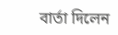বার্তা দিলেন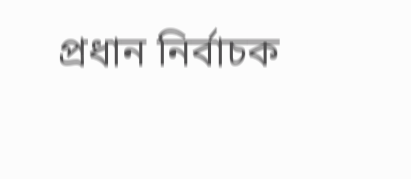প্রধান নির্বাচক